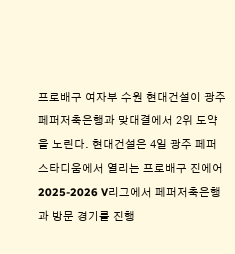프로배구 여자부 수원 현대건설이 광주 페퍼저축은행과 맞대결에서 2위 도약을 노린다. 현대건설은 4일 광주 페퍼스타디움에서 열리는 프로배구 진에어 2025-2026 V리그에서 페퍼저축은행과 방문 경기를 진행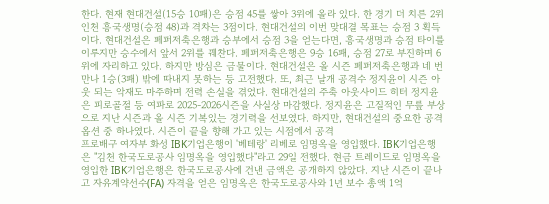한다. 현재 현대건설(15승 10패)은 승점 45를 쌓아 3위에 올라 있다. 한 경기 더 치른 2위 인천 흥국생명(승점 48)과 격차는 3점이다. 현대건설의 이번 맞대결 목표는 승점 3 획득이다. 현대건설은 페퍼저축은행과 승부에서 승점 3을 얻는다면, 흥국생명과 승점 타이를 이루지만 승수에서 앞서 2위를 꿰찬다. 페퍼저축은행은 9승 16패, 승점 27로 부진하며 6위에 자리하고 있다. 하지만 방심은 금물이다. 현대건설은 올 시즌 페퍼저축은행과 네 번 만나 1승(3패) 밖에 따내지 못하는 등 고전했다. 또, 최근 날개 공격수 정지윤이 시즌 아웃 되는 악재도 마주하며 전력 손실을 겪었다. 현대건설의 주축 아웃사이드 히터 정지윤은 피로골절 등 여파로 2025-2026시즌을 사실상 마감했다. 정지윤은 고질적인 무릎 부상으로 지난 시즌과 올 시즌 기복있는 경기력을 선보였다. 하지만, 현대건설의 중요한 공격 옵션 중 하나였다. 시즌이 끝을 향해 가고 있는 시점에서 공격
프로배구 여자부 화성 IBK기업은행이 '베테랑' 리베로 임명옥을 영입했다. IBK기업은행은 "김천 한국도로공사 임명옥을 영입했다"라고 29일 전했다. 현금 트레이드로 임명옥을 영입한 IBK기업은행은 한국도로공사에 건낸 금액은 공개하지 않았다. 지난 시즌이 끝나고 자유계약선수(FA) 자격을 얻은 임명옥은 한국도로공사와 1년 보수 총액 1억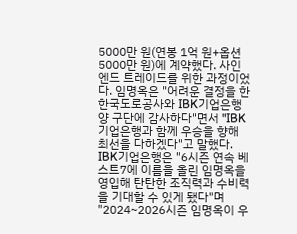5000만 원(연봉 1억 원+옵션 5000만 원)에 계약했다. 사인 엔드 트레이드를 위한 과정이었다. 임명옥은 "어려운 결정을 한 한국도로공사와 IBK기업은행 양 구단에 감사하다"면서 "IBK기업은행과 함께 우승을 향해 최선을 다하겠다"고 말했다. IBK기업은행은 "6시즌 연속 베스트7에 이름을 올린 임명옥을 영입해 탄탄한 조직력과 수비력을 기대할 수 있게 됐다"며 "2024~2026시즌 임명옥이 우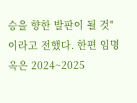승을 향한 발판이 될 것"이라고 전했다. 한편 임명옥은 2024~2025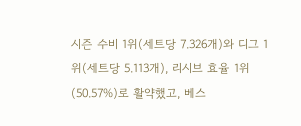시즌 수비 1위(세트당 7.326개)와 디그 1위(세트당 5.113개), 리시브 효율 1위(50.57%)로 활약했고, 베스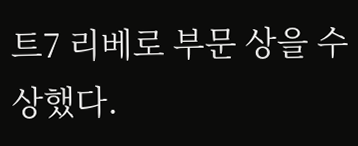트7 리베로 부문 상을 수상했다.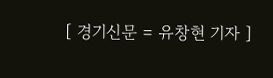[ 경기신문 = 유창현 기자 ]